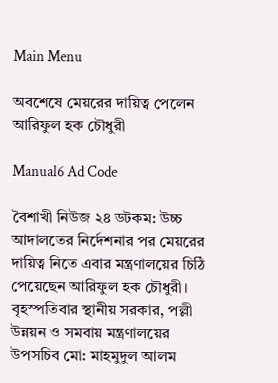Main Menu

অবশেষে মেয়রের দায়িত্ব পেলেন আরিফুল হক চৌধুরী

Manual6 Ad Code

বৈশাখী নিউজ ২৪ ডটকম: উচ্চ আদালতের নির্দেশনার পর মেয়রের দায়িত্ব নিতে এবার মন্ত্রণালয়ের চিঠি পেয়েছেন আরিফুল হক চৌধুরী। বৃহস্পতিবার স্থানীয় সরকার, পল্লী উন্নয়ন ও সমবায় মন্ত্রণালয়ের উপসচিব মো: মাহমুদুল আলম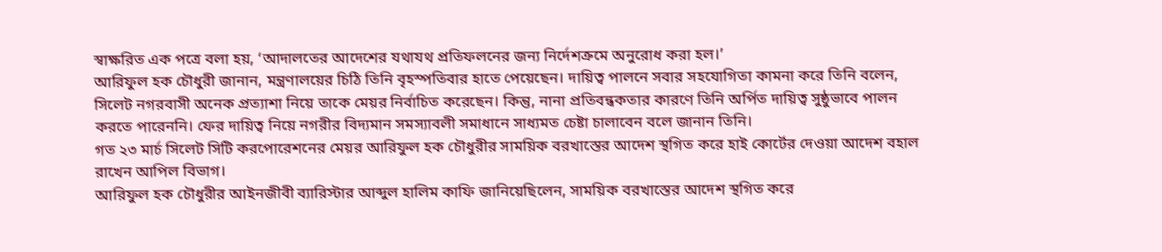স্বাক্ষরিত এক পত্রে বলা হয়, ‘আদালতের আদেশের যথাযথ প্রতিফলনের জন্য নির্দেশক্রমে অনুরোধ করা হল।’
আরিফুল হক চৌধুরী জানান, মন্ত্রণালয়ের চিঠি তিনি বৃহস্পতিবার হাতে পেয়েছেন। দায়িত্ব পালনে সবার সহযোগিতা কামনা করে তিনি বলেন, সিলেট নগরবাসী অনেক প্রত্যাশা নিয়ে তাকে মেয়র নির্বাচিত করেছেন। কিন্তু, নানা প্রতিবন্ধকতার কারণে তিনি অর্পিত দায়িত্ব সুষ্ঠুভাবে পালন করতে পারেননি। ফের দায়িত্ব নিয়ে নগরীর বিদ্যমান সমস্যাবলী সমাধানে সাধ্যমত চেষ্টা চালাবেন বলে জানান তিনি।
গত ২৩ মার্চ সিলেট সিটি করপোরেশনের মেয়র আরিফুল হক চৌধুরীর সাময়িক বরখাস্তের আদেশ স্থগিত করে হাই কোর্টের দেওয়া আদেশ বহাল রাখেন আপিল বিভাগ।
আরিফুল হক চৌধুরীর আইনজীবী ব্যারিস্টার আব্দুল হালিম কাফি জানিয়েছিলেন, সাময়িক বরখাস্তের আদেশ স্থগিত করে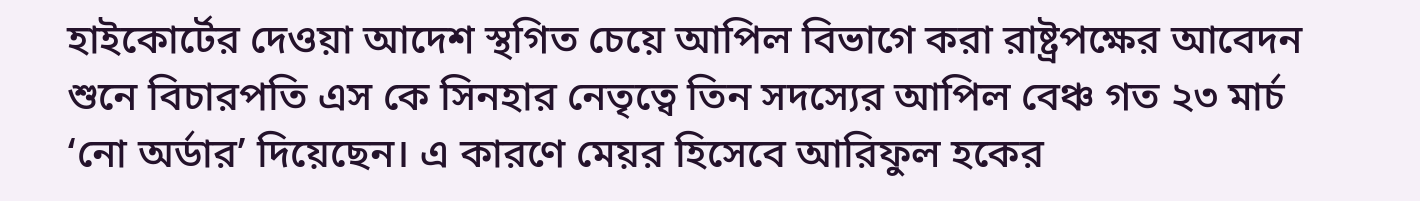হাইকোর্টের দেওয়া আদেশ স্থগিত চেয়ে আপিল বিভাগে করা রাষ্ট্রপক্ষের আবেদন শুনে বিচারপতি এস কে সিনহার নেতৃত্বে তিন সদস্যের আপিল বেঞ্চ গত ২৩ মার্চ ‘নো অর্ডার’ দিয়েছেন। এ কারণে মেয়র হিসেবে আরিফুল হকের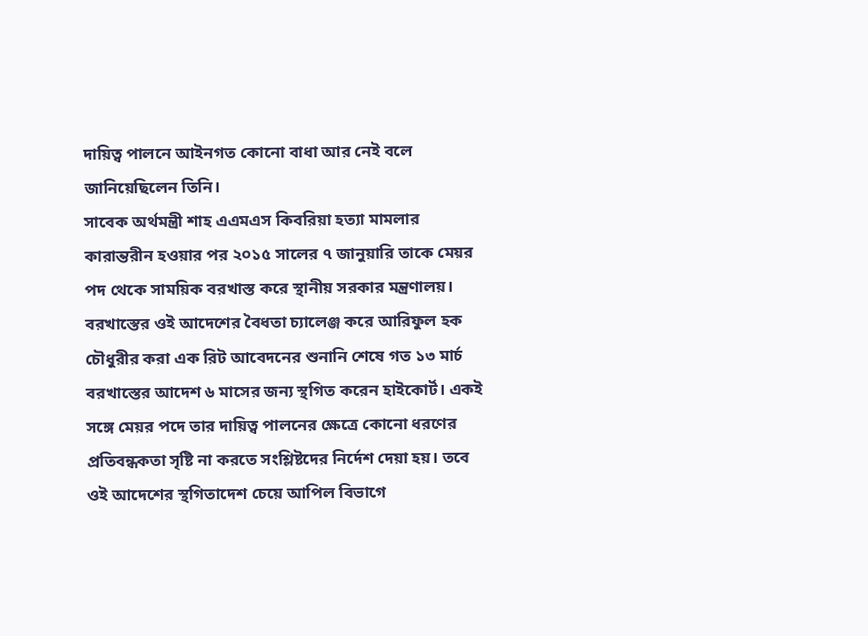দায়িত্ব পালনে আইনগত কোনো বাধা আর নেই বলে জানিয়েছিলেন তিনি।
সাবেক অর্থমন্ত্রী শাহ এএমএস কিবরিয়া হত্যা মামলার কারান্তরীন হওয়ার পর ২০১৫ সালের ৭ জানুয়ারি তাকে মেয়র পদ থেকে সাময়িক বরখাস্ত করে স্থানীয় সরকার মন্ত্রণালয়।
বরখাস্তের ওই আদেশের বৈধতা চ্যালেঞ্জ করে আরিফুল হক চৌধুরীর করা এক রিট আবেদনের শুনানি শেষে গত ১৩ মার্চ বরখাস্তের আদেশ ৬ মাসের জন্য স্থগিত করেন হাইকোর্ট। একই সঙ্গে মেয়র পদে তার দায়িত্ব পালনের ক্ষেত্রে কোনো ধরণের প্রতিবন্ধকতা সৃষ্টি না করতে সংশ্লিষ্টদের নির্দেশ দেয়া হয়। তবে ওই আদেশের স্থগিতাদেশ চেয়ে আপিল বিভাগে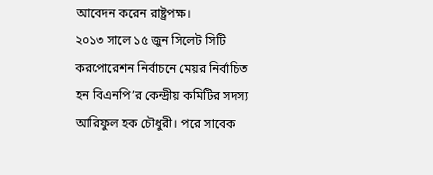আবেদন করেন রাষ্ট্রপক্ষ।
২০১৩ সালে ১৫ জুন সিলেট সিটি করপোরেশন নির্বাচনে মেয়র নির্বাচিত হন বিএনপি’র কেন্দ্রীয় কমিটির সদস্য আরিফুল হক চৌধুরী। পরে সাবেক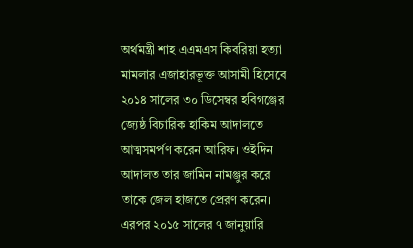অর্থমন্ত্রী শাহ এএমএস কিবরিয়া হত্যা মামলার এজাহারভূক্ত আসামী হিসেবে ২০১৪ সালের ৩০ ডিসেম্বর হবিগঞ্জের জ্যেষ্ঠ বিচারিক হাকিম আদালতে আত্মসমর্পণ করেন আরিফ। ওইদিন আদালত তার জামিন নামঞ্জুর করে তাকে জেল হাজতে প্রেরণ করেন।
এরপর ২০১৫ সালের ৭ জানুয়ারি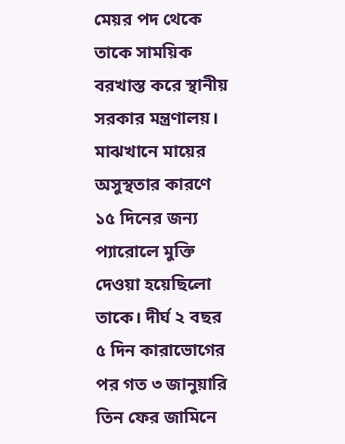মেয়র পদ থেকে তাকে সাময়িক বরখাস্ত করে স্থানীয় সরকার মন্ত্রণালয়। মাঝখানে মায়ের অসুস্থতার কারণে ১৫ দিনের জন্য প্যারোলে মুক্তি দেওয়া হয়েছিলো তাকে। দীর্ঘ ২ বছর ৫ দিন কারাভোগের পর গত ৩ জানুয়ারি তিন ফের জামিনে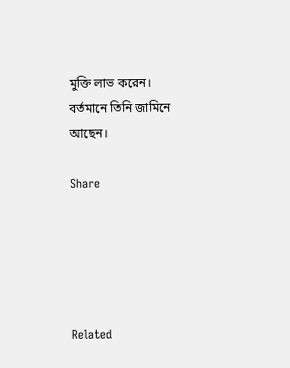মুক্তি লাভ করেন। বর্তমানে তিনি জামিনে আছেন।

Share





Related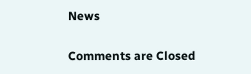News

Comments are Closed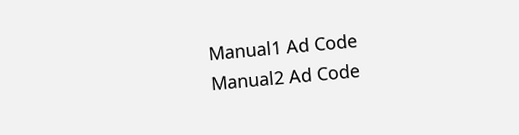Manual1 Ad Code
Manual2 Ad Code